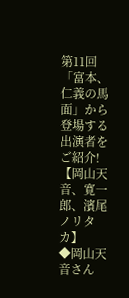第11回「富本、仁義の馬面」から登場する出演者をご紹介!【岡山天音、寛一郎、濱尾ノリタカ】
◆岡山天音さん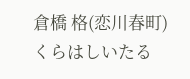倉橋 格(恋川春町)
くらはしいたる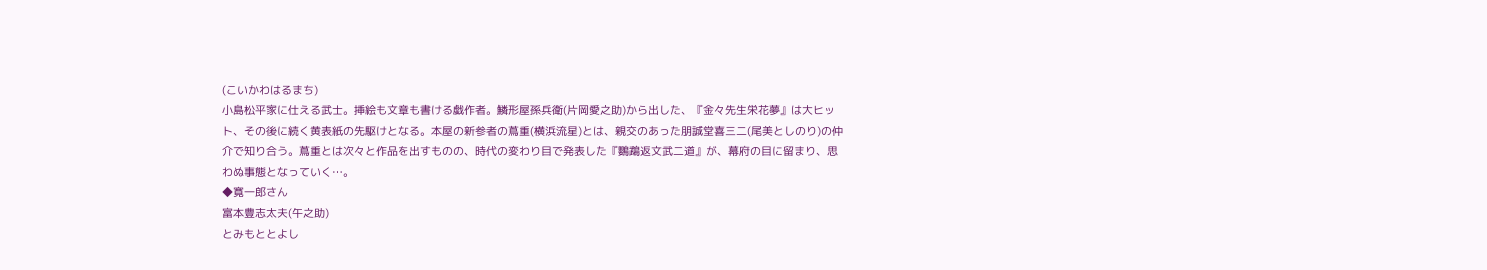(こいかわはるまち)
小島松平家に仕える武士。挿絵も文章も書ける戯作者。鱗形屋孫兵衛(片岡愛之助)から出した、『金々先生栄花夢』は大ヒット、その後に続く黄表紙の先駆けとなる。本屋の新参者の蔦重(横浜流星)とは、親交のあった朋誠堂喜三二(尾美としのり)の仲介で知り合う。蔦重とは次々と作品を出すものの、時代の変わり目で発表した『鸚鵡返文武二道』が、幕府の目に留まり、思わぬ事態となっていく…。
◆寛一郎さん
富本豊志太夫(午之助)
とみもととよし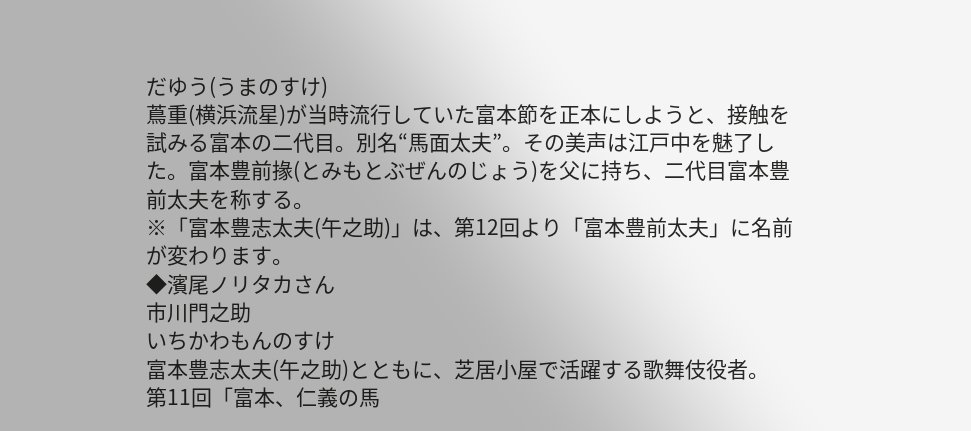だゆう(うまのすけ)
蔦重(横浜流星)が当時流行していた富本節を正本にしようと、接触を試みる富本の二代目。別名“馬面太夫”。その美声は江戸中を魅了した。富本豊前掾(とみもとぶぜんのじょう)を父に持ち、二代目富本豊前太夫を称する。
※「富本豊志太夫(午之助)」は、第12回より「富本豊前太夫」に名前が変わります。
◆濱尾ノリタカさん
市川門之助
いちかわもんのすけ
富本豊志太夫(午之助)とともに、芝居小屋で活躍する歌舞伎役者。
第11回「富本、仁義の馬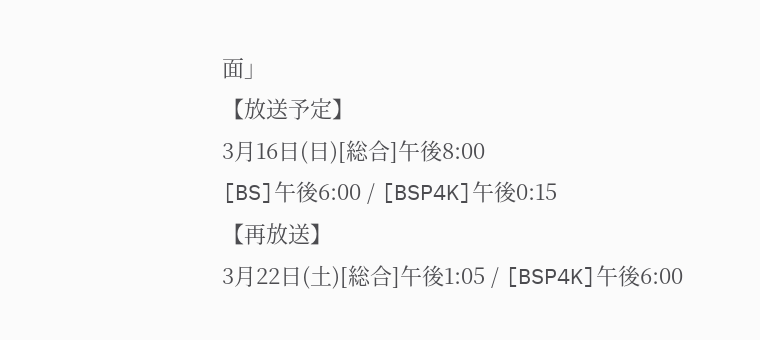面」
【放送予定】
3月16日(日)[総合]午後8:00
[BS]午後6:00 / [BSP4K]午後0:15
【再放送】
3月22日(土)[総合]午後1:05 / [BSP4K]午後6:00